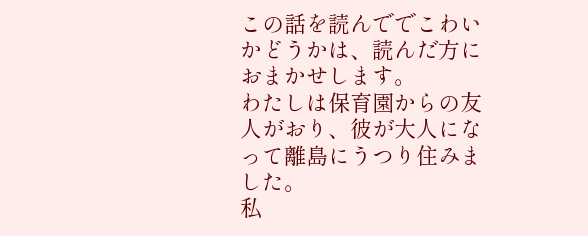この話を読んででこわいかどうかは、読んだ方におまかせします。
わたしは保育園からの友人がおり、彼が大人になって離島にうつり住みました。
私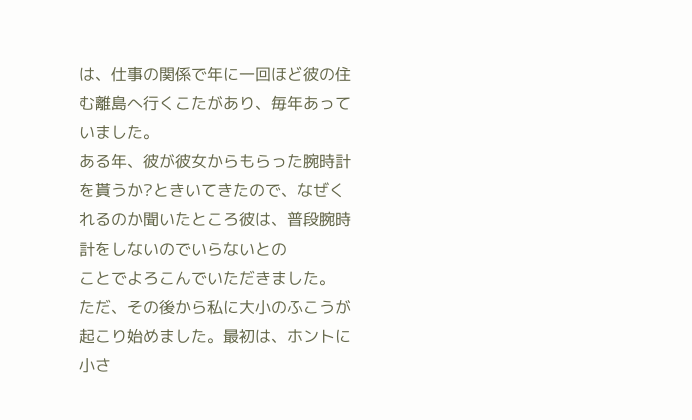は、仕事の関係で年に一回ほど彼の住む離島へ行くこたがあり、毎年あっていました。
ある年、彼が彼女からもらった腕時計を貰うか?ときいてきたので、なぜくれるのか聞いたところ彼は、普段腕時計をしないのでいらないとの
ことでよろこんでいただきました。
ただ、その後から私に大小のふこうが起こり始めました。最初は、ホントに小さ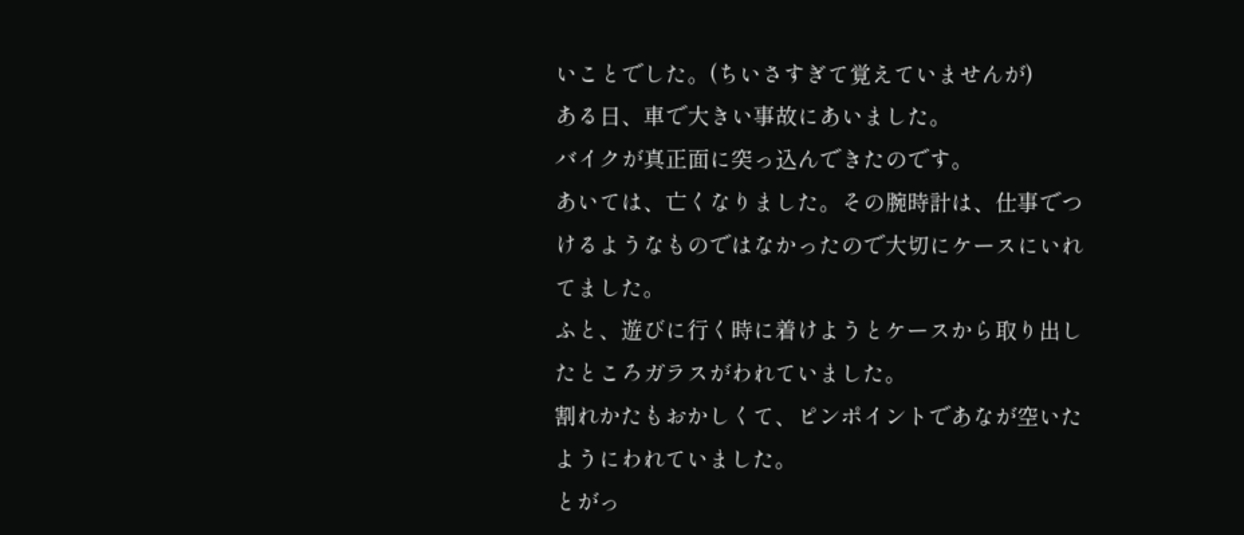いことでした。(ちいさすぎて覚えていませんが)
ある日、車で大きい事故にあいました。
バイクが真正面に突っ込んできたのです。
あいては、亡くなりました。その腕時計は、仕事でつけるようなものではなかったので大切にケースにいれてました。
ふと、遊びに行く時に着けようとケースから取り出したところガラスがわれていました。
割れかたもおかしくて、ピンポイントであなが空いたようにわれていました。
とがっ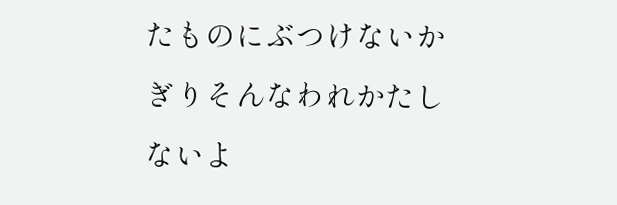たものにぶつけないかぎりそんなわれかたしないよ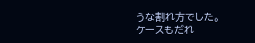うな割れ方でした。
ケースもだれ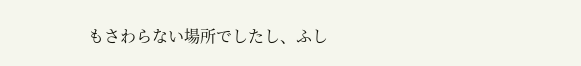もさわらない場所でしたし、ふし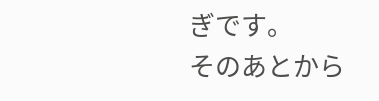ぎです。
そのあとから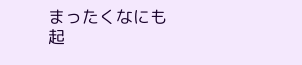まったくなにも起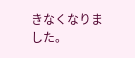きなくなりました。